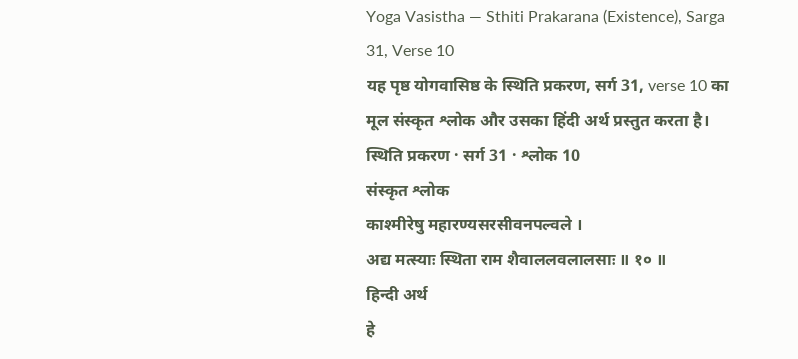Yoga Vasistha — Sthiti Prakarana (Existence), Sarga 31, Verse 10
यह पृष्ठ योगवासिष्ठ के स्थिति प्रकरण, सर्ग 31, verse 10 का मूल संस्कृत श्लोक और उसका हिंदी अर्थ प्रस्तुत करता है।
स्थिति प्रकरण · सर्ग 31 · श्लोक 10
संस्कृत श्लोक
काश्मीरेषु महारण्यसरसीवनपल्वले ।
अद्य मत्स्याः स्थिता राम शैवाललवलालसाः ॥ १० ॥
हिन्दी अर्थ
हे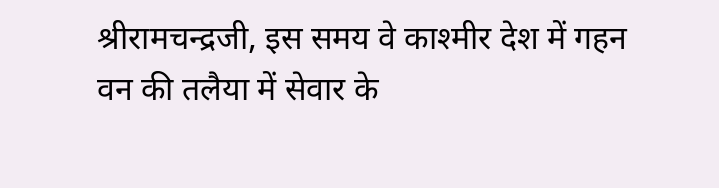श्रीरामचन्द्रजी, इस समय वे काश्मीर देश में गहन वन की तलैया में सेवार के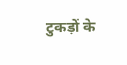टुकड़ों के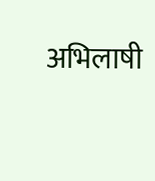अभिलाषी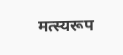मत्स्यरूप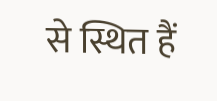से स्थित हैं